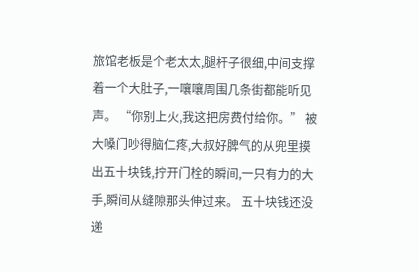旅馆老板是个老太太,腿杆子很细,中间支撑着一个大肚子,一嚷嚷周围几条街都能听见声。 “你别上火,我这把房费付给你。” 被大嗓门吵得脑仁疼,大叔好脾气的从兜里摸出五十块钱,拧开门栓的瞬间,一只有力的大手,瞬间从缝隙那头伸过来。 五十块钱还没递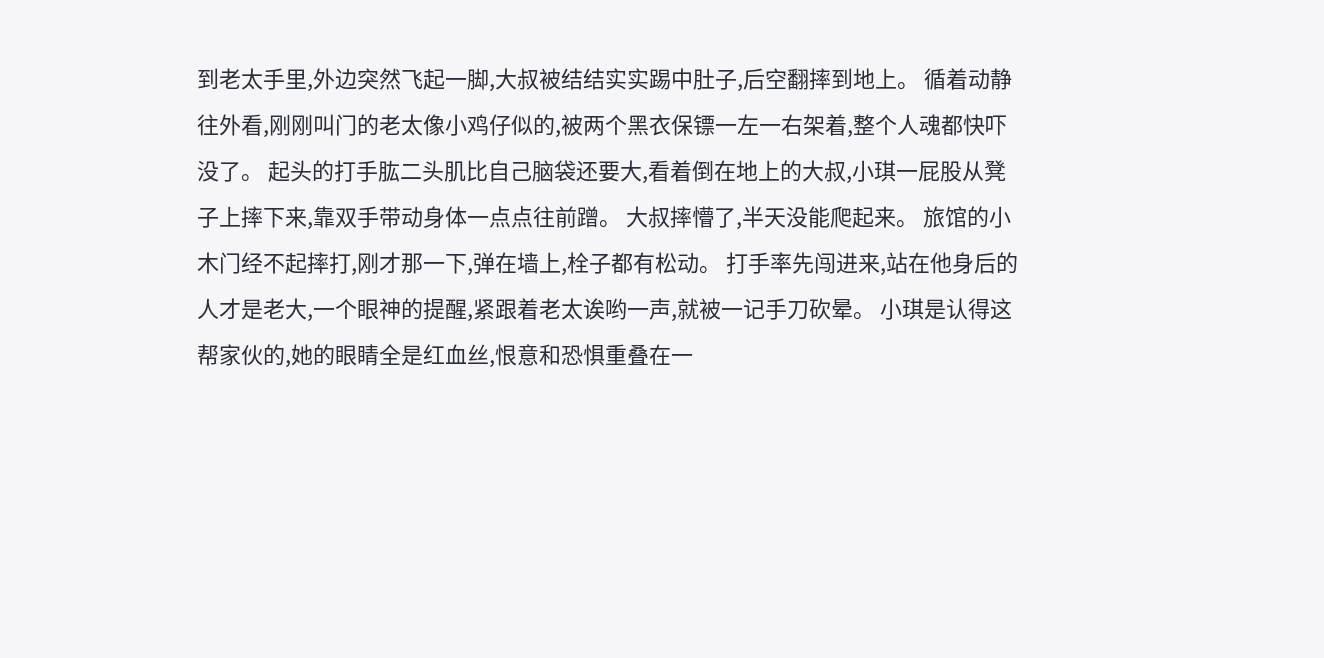到老太手里,外边突然飞起一脚,大叔被结结实实踢中肚子,后空翻摔到地上。 循着动静往外看,刚刚叫门的老太像小鸡仔似的,被两个黑衣保镖一左一右架着,整个人魂都快吓没了。 起头的打手肱二头肌比自己脑袋还要大,看着倒在地上的大叔,小琪一屁股从凳子上摔下来,靠双手带动身体一点点往前蹭。 大叔摔懵了,半天没能爬起来。 旅馆的小木门经不起摔打,刚才那一下,弹在墙上,栓子都有松动。 打手率先闯进来,站在他身后的人才是老大,一个眼神的提醒,紧跟着老太诶哟一声,就被一记手刀砍晕。 小琪是认得这帮家伙的,她的眼睛全是红血丝,恨意和恐惧重叠在一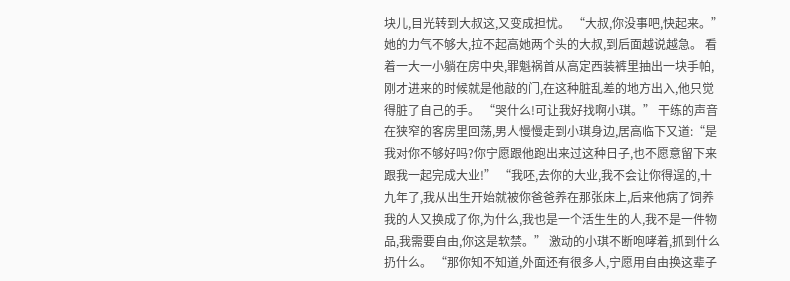块儿,目光转到大叔这,又变成担忧。 “大叔,你没事吧,快起来。” 她的力气不够大,拉不起高她两个头的大叔,到后面越说越急。 看着一大一小躺在房中央,罪魁祸首从高定西装裤里抽出一块手帕,刚才进来的时候就是他敲的门,在这种脏乱差的地方出入,他只觉得脏了自己的手。 “哭什么!可让我好找啊小琪。” 干练的声音在狭窄的客房里回荡,男人慢慢走到小琪身边,居高临下又道:“是我对你不够好吗?你宁愿跟他跑出来过这种日子,也不愿意留下来跟我一起完成大业!” “我呸,去你的大业,我不会让你得逞的,十九年了,我从出生开始就被你爸爸养在那张床上,后来他病了饲养我的人又换成了你,为什么,我也是一个活生生的人,我不是一件物品,我需要自由,你这是软禁。” 激动的小琪不断咆哮着,抓到什么扔什么。 “那你知不知道,外面还有很多人,宁愿用自由换这辈子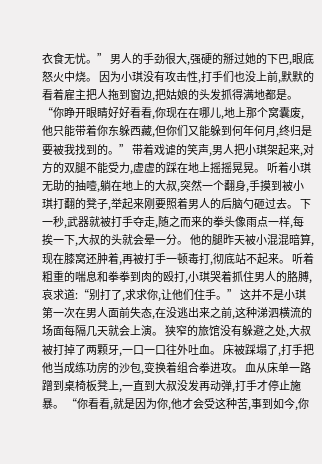衣食无忧。” 男人的手劲很大,强硬的掰过她的下巴,眼底怒火中烧。 因为小琪没有攻击性,打手们也没上前,默默的看着雇主把人拖到窗边,把姑娘的头发抓得满地都是。 “你睁开眼睛好好看看,你现在在哪儿,地上那个窝囊废,他只能带着你东躲西藏,但你们又能躲到何年何月,终归是要被我找到的。” 带着戏谑的笑声,男人把小琪架起来,对方的双腿不能受力,虚虚的踩在地上摇摇晃晃。 听着小琪无助的抽噎,躺在地上的大叔,突然一个翻身,手摸到被小琪打翻的凳子,举起来刚要照着男人的后脑勺砸过去。 下一秒,武器就被打手夺走,随之而来的拳头像雨点一样,每挨一下,大叔的头就会晕一分。 他的腿昨天被小混混暗算,现在膝窝还肿着,再被打手一顿毒打,彻底站不起来。 听着粗重的喘息和拳拳到肉的殴打,小琪哭着抓住男人的胳膊,哀求道:“别打了,求求你,让他们住手。” 这并不是小琪第一次在男人面前失态,在没逃出来之前,这种涕泗横流的场面每隔几天就会上演。 狭窄的旅馆没有躲避之处,大叔被打掉了两颗牙,一口一口往外吐血。 床被踩塌了,打手把他当成练功房的沙包,变换着组合拳进攻。 血从床单一路蹭到桌椅板凳上,一直到大叔没发再动弹,打手才停止施暴。 “你看看,就是因为你,他才会受这种苦,事到如今,你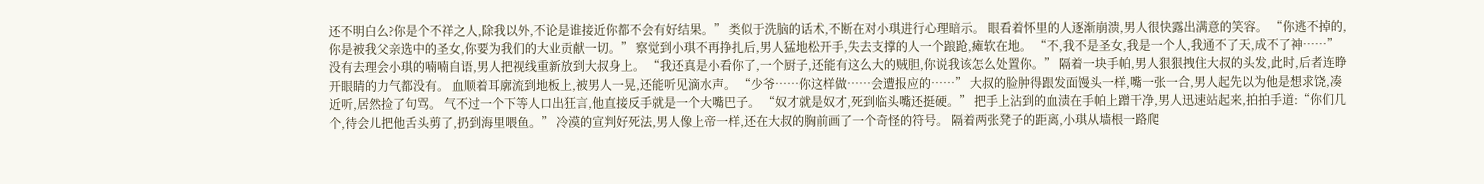还不明白么?你是个不祥之人,除我以外,不论是谁接近你都不会有好结果。” 类似于洗脑的话术,不断在对小琪进行心理暗示。 眼看着怀里的人逐渐崩溃,男人很快露出满意的笑容。 “你逃不掉的,你是被我父亲选中的圣女,你要为我们的大业贡献一切。” 察觉到小琪不再挣扎后,男人猛地松开手,失去支撑的人一个踉跄,瘫软在地。 “不,我不是圣女,我是一个人,我通不了天,成不了神……” 没有去理会小琪的喃喃自语,男人把视线重新放到大叔身上。 “我还真是小看你了,一个厨子,还能有这么大的贼胆,你说我该怎么处置你。” 隔着一块手帕,男人狠狠拽住大叔的头发,此时,后者连睁开眼睛的力气都没有。 血顺着耳廓流到地板上,被男人一晃,还能听见滴水声。 “少爷……你这样做……会遭报应的……” 大叔的脸肿得跟发面馒头一样,嘴一张一合,男人起先以为他是想求饶,凑近听,居然捡了句骂。 气不过一个下等人口出狂言,他直接反手就是一个大嘴巴子。 “奴才就是奴才,死到临头嘴还挺硬。” 把手上沾到的血渍在手帕上蹭干净,男人迅速站起来,拍拍手道:“你们几个,待会儿把他舌头剪了,扔到海里喂鱼。” 冷漠的宣判好死法,男人像上帝一样,还在大叔的胸前画了一个奇怪的符号。 隔着两张凳子的距离,小琪从墙根一路爬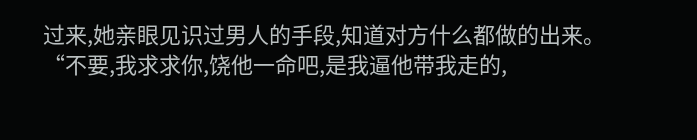过来,她亲眼见识过男人的手段,知道对方什么都做的出来。 “不要,我求求你,饶他一命吧,是我逼他带我走的,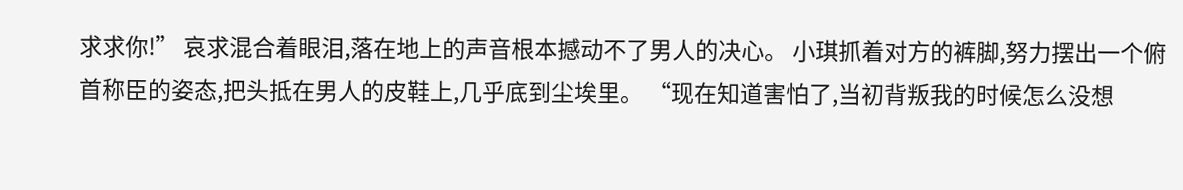求求你!” 哀求混合着眼泪,落在地上的声音根本撼动不了男人的决心。 小琪抓着对方的裤脚,努力摆出一个俯首称臣的姿态,把头抵在男人的皮鞋上,几乎底到尘埃里。 “现在知道害怕了,当初背叛我的时候怎么没想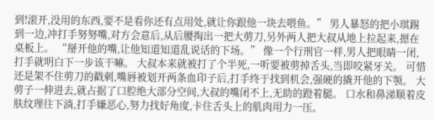到!滚开,没用的东西,要不是看你还有点用处,就让你跟他一块去喂鱼。” 男人暴怒的把小琪踢到一边,冲打手努努嘴,对方会意后,从后腰掏出一把大剪刀,另外两人把大叔从地上拉起来,摁在桌板上。 “掰开他的嘴,让他知道知道乱说话的下场。” 像一个行刑官一样,男人把眼睛一闭,打手就明白下一步该干嘛。 大叔本来就被打了个半死,一听要被剪掉舌头,当即咬紧牙关。 可惜还是架不住剪刀的戳刺,嘴唇被划开两条血印子后,打手终于找到机会,强硬的撬开他的下颚。 大剪子一伸进去,就占据了口腔绝大部分空间,大叔的嘴闭不上,无助的蹬着腿。 口水和鼻涕顺着皮肤纹理往下淌,打手嫌恶心,努力找好角度,卡住舌头上的肌肉用力一压。